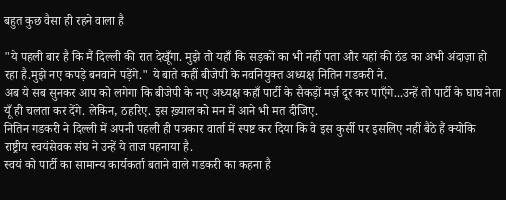बहुत कुछ वैसा ही रहने वाला है

"ये पहली बार है कि मैं दिल्ली की रात देखूँगा. मुझे तो यहाँ कि सड़कों का भी नहीं पता और यहां की ठंड का अभी अंदाज़ा हो रहा है.मुझे नए कपड़े बनवाने पड़ेंगे." ये बाते कहीं बीजेपी के नवनियुक्त अध्यक्ष नितिन गडकरी ने.
अब ये सब सुनकर आप को लगेगा कि बीजेपी के नए अध्यक्ष कहाँ पार्टी के सैकड़ों मर्ज़ दूर कर पाएँगे...उन्हें तो पार्टी के घाघ नेता यूँ ही चलता कर देंगे. लेकिन, ठहरिए. इस ख़्याल को मन में आने भी मत दीजिए.
नितिन गडकरी ने दिल्ली में अपनी पहली ही पत्रकार वार्ता में स्पष्ट कर दिया कि वे इस कुर्सी पर इसलिए नहीं बैठे हैं क्योकि राष्ट्रीय स्वयंसेवक संघ ने उन्हें ये ताज पहनाया है.
स्वयं को पार्टी का सामान्य कार्यकर्ता बताने वाले गडकरी का कहना है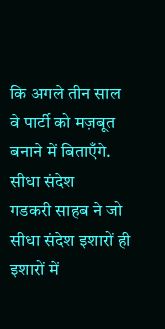कि अगले तीन साल वे पार्टी को मज़बूत बनाने में बिताएँगे.
सीधा संदेश
गडकरी साहब ने जो सीधा संदेश इशारों ही इशारों में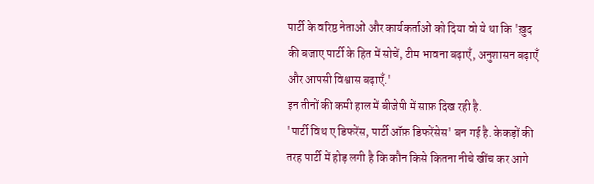पार्टी के वरिष्ठ नेताओं और कार्यकर्ताओं को दिया वो ये था कि 'ख़ुद की बजाए पार्टी के हित में सोचें, टीम भावना बढ़ाएँ, अनुशासन बढ़ाएँ और आपसी विश्वास बढ़ाएँ.'
इन तीनों की कमी हाल में बीजेपी में साफ़ दिख रही है.
'पार्टी विथ ए डिफरेंस, पार्टी ऑफ़ डिफरेंसेस' बन गई है. केकड़ों की तरह पार्टी में होड़ लगी है कि कौन किसे कितना नीचे खींच कर आगे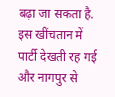बढ़ा जा सकता है.
इस खींचतान में पार्टी देखती रह गई और नागपुर से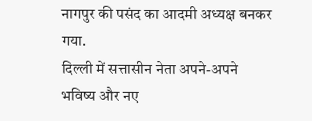नागपुर की पसंद का आदमी अध्यक्ष बनकर गया.
दिल्ली में सत्तासीन नेता अपने-अपने भविष्य और नए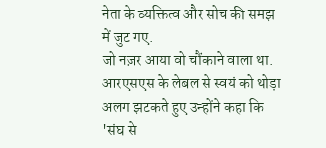नेता के व्यक्तित्व और सोच की समझ में जुट गए.
जो नज़र आया वो चौंकाने वाला था. आरएसएस के लेबल से स्वयं को थोड़ा अलग झटकते हुए उन्होंने कहा कि 'संघ से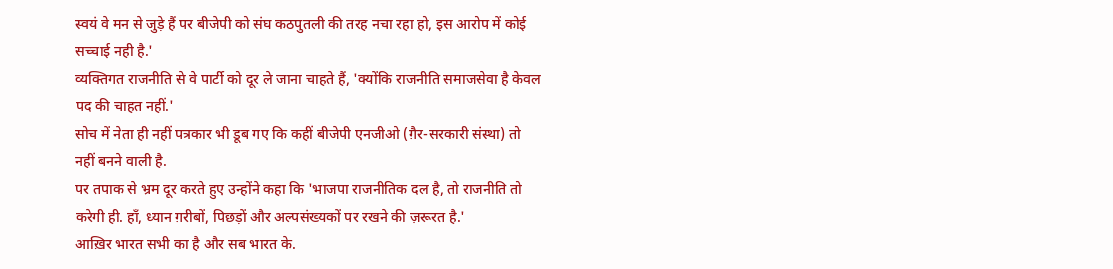स्वयं वे मन से जुड़े हैं पर बीजेपी को संघ कठपुतली की तरह नचा रहा हो, इस आरोप में कोई सच्चाई नही है.'
व्यक्तिगत राजनीति से वे पार्टी को दूर ले जाना चाहते हैं, 'क्योंकि राजनीति समाजसेवा है केवल पद की चाहत नहीं.'
सोच में नेता ही नहीं पत्रकार भी डूब गए कि कहीं बीजेपी एनजीओ (ग़ैर-सरकारी संस्था) तो नहीं बनने वाली है.
पर तपाक से भ्रम दूर करते हुए उन्होंने कहा कि 'भाजपा राजनीतिक दल है, तो राजनीति तो करेगी ही. हाँ, ध्यान ग़रीबों, पिछड़ों और अल्पसंख्यकों पर रखने की ज़रूरत है.'
आख़िर भारत सभी का है और सब भारत के.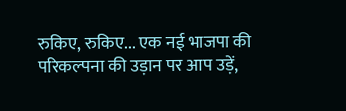रुकिए, रुकिए... एक नई भाजपा की परिकल्पना की उड़ान पर आप उड़ें,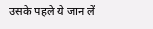उसके पहले ये जान लें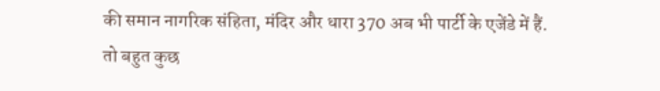की समान नागरिक संहिता, मंदिर और धारा 370 अब भी पार्टी के एजेंडे में हैं.
तो बहुत कुछ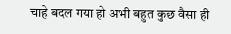चाहे बदल गया हो अभी बहुत कुछ वैसा ही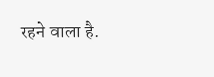रहने वाला है.